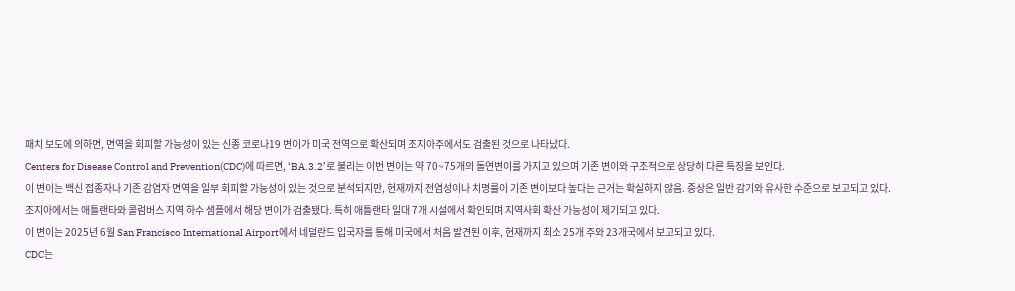패치 보도에 의하면, 면역을 회피할 가능성이 있는 신종 코로나19 변이가 미국 전역으로 확산되며 조지아주에서도 검출된 것으로 나타났다.
Centers for Disease Control and Prevention(CDC)에 따르면, ‘BA.3.2’로 불리는 이번 변이는 약 70~75개의 돌연변이를 가지고 있으며 기존 변이와 구조적으로 상당히 다른 특징을 보인다.
이 변이는 백신 접종자나 기존 감염자 면역을 일부 회피할 가능성이 있는 것으로 분석되지만, 현재까지 전염성이나 치명률이 기존 변이보다 높다는 근거는 확실하지 않음. 증상은 일반 감기와 유사한 수준으로 보고되고 있다.
조지아에서는 애틀랜타와 콜럼버스 지역 하수 샘플에서 해당 변이가 검출됐다. 특히 애틀랜타 일대 7개 시설에서 확인되며 지역사회 확산 가능성이 제기되고 있다.
이 변이는 2025년 6월 San Francisco International Airport에서 네덜란드 입국자를 통해 미국에서 처음 발견된 이후, 현재까지 최소 25개 주와 23개국에서 보고되고 있다.
CDC는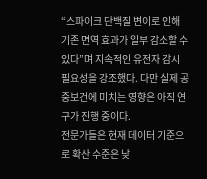“스파이크 단백질 변이로 인해 기존 면역 효과가 일부 감소할 수 있다”며 지속적인 유전자 감시 필요성을 강조했다. 다만 실제 공중보건에 미치는 영향은 아직 연구가 진행 중이다.
전문가들은 현재 데이터 기준으로 확산 수준은 낮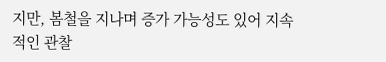지만, 봄철을 지나며 증가 가능성도 있어 지속적인 관찰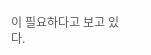이 필요하다고 보고 있다.